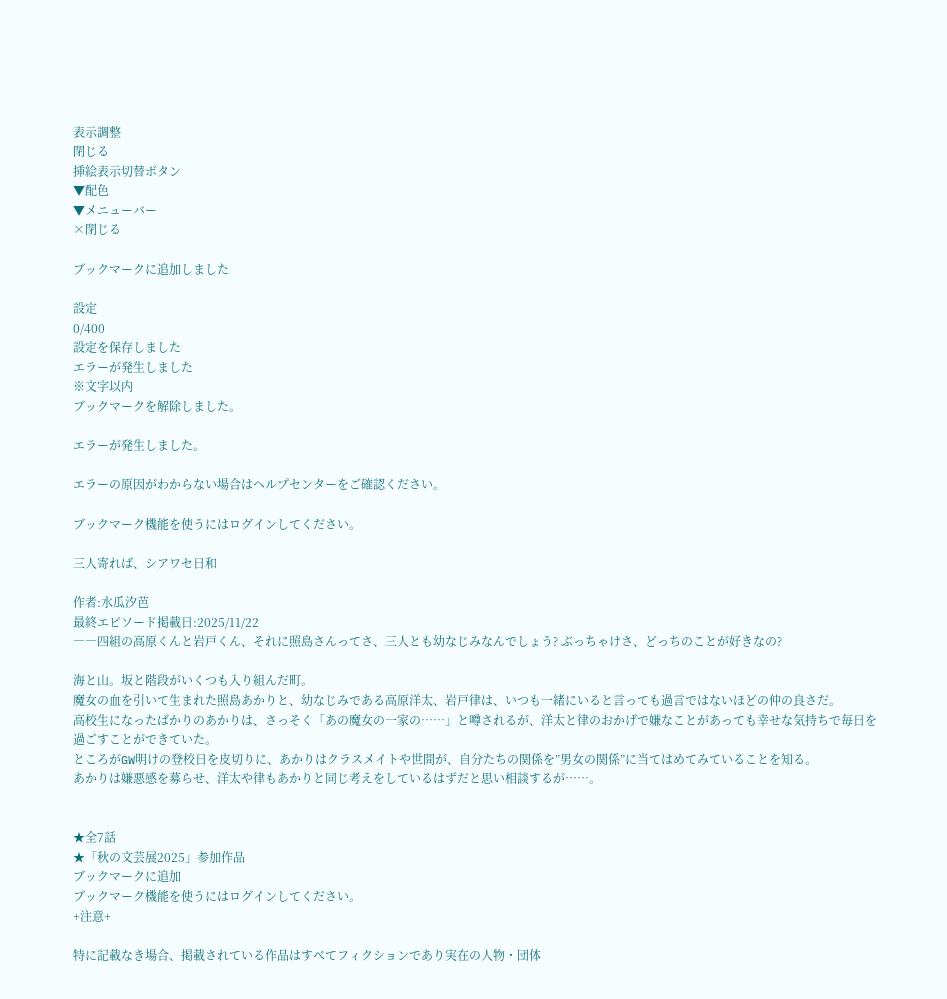表示調整
閉じる
挿絵表示切替ボタン
▼配色
▼メニューバー
×閉じる

ブックマークに追加しました

設定
0/400
設定を保存しました
エラーが発生しました
※文字以内
ブックマークを解除しました。

エラーが発生しました。

エラーの原因がわからない場合はヘルプセンターをご確認ください。

ブックマーク機能を使うにはログインしてください。

三人寄れば、シアワセ日和

作者:水瓜汐芭
最終エピソード掲載日:2025/11/22
――四組の高原くんと岩戸くん、それに照島さんってさ、三人とも幼なじみなんでしょう? ぶっちゃけさ、どっちのことが好きなの?

海と山。坂と階段がいくつも入り組んだ町。
魔女の血を引いて生まれた照島あかりと、幼なじみである高原洋太、岩戸律は、いつも一緒にいると言っても過言ではないほどの仲の良さだ。
高校生になったばかりのあかりは、さっそく「あの魔女の一家の……」と噂されるが、洋太と律のおかげで嫌なことがあっても幸せな気持ちで毎日を過ごすことができていた。
ところがGW明けの登校日を皮切りに、あかりはクラスメイトや世間が、自分たちの関係を”男女の関係”に当てはめてみていることを知る。
あかりは嫌悪感を募らせ、洋太や律もあかりと同じ考えをしているはずだと思い相談するが……。


★全7話
★「秋の文芸展2025」参加作品
ブックマークに追加
ブックマーク機能を使うにはログインしてください。
+注意+

特に記載なき場合、掲載されている作品はすべてフィクションであり実在の人物・団体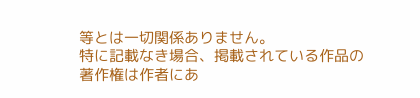等とは一切関係ありません。
特に記載なき場合、掲載されている作品の著作権は作者にあ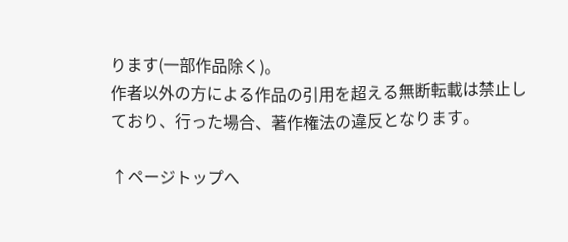ります(一部作品除く)。
作者以外の方による作品の引用を超える無断転載は禁止しており、行った場合、著作権法の違反となります。

↑ページトップへ